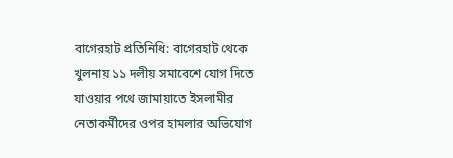বাগেরহাট প্রতিনিধি: বাগেরহাট থেকে খুলনায় ১১ দলীয় সমাবেশে যোগ দিতে যাওয়ার পথে জামায়াতে ইসলামীর নেতাকর্মীদের ওপর হামলার অভিযোগ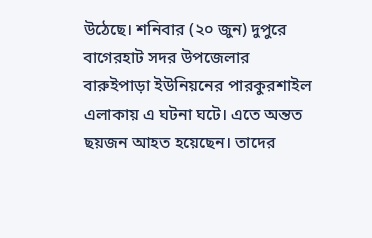উঠেছে। শনিবার (২০ জুন) দুপুরে বাগেরহাট সদর উপজেলার বারুইপাড়া ইউনিয়নের পারকুরশাইল এলাকায় এ ঘটনা ঘটে। এতে অন্তত ছয়জন আহত হয়েছেন। তাদের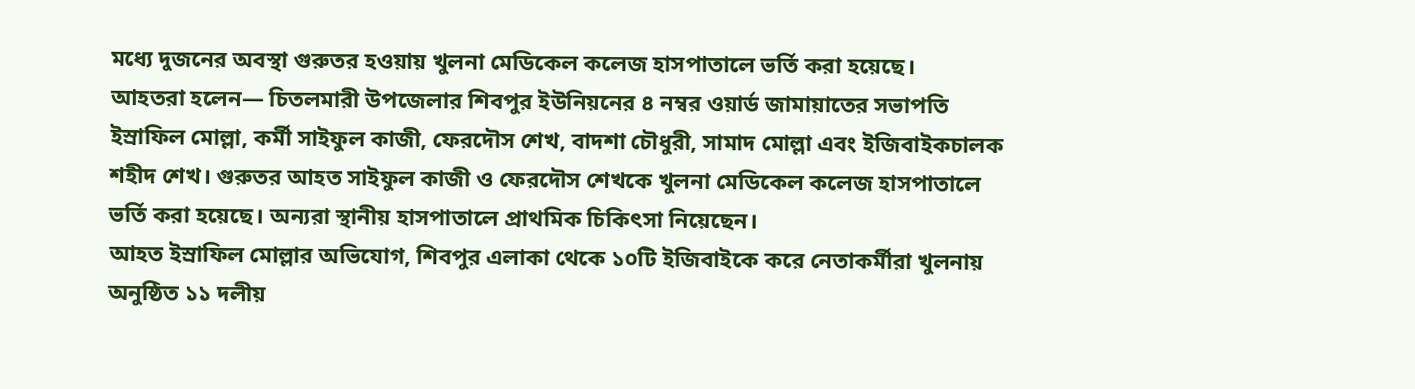মধ্যে দুজনের অবস্থা গুরুতর হওয়ায় খুলনা মেডিকেল কলেজ হাসপাতালে ভর্তি করা হয়েছে।
আহতরা হলেন— চিতলমারী উপজেলার শিবপুর ইউনিয়নের ৪ নম্বর ওয়ার্ড জামায়াতের সভাপতি ইস্রাফিল মোল্লা, কর্মী সাইফুল কাজী, ফেরদৌস শেখ, বাদশা চৌধুরী, সামাদ মোল্লা এবং ইজিবাইকচালক শহীদ শেখ। গুরুতর আহত সাইফুল কাজী ও ফেরদৌস শেখকে খুলনা মেডিকেল কলেজ হাসপাতালে ভর্তি করা হয়েছে। অন্যরা স্থানীয় হাসপাতালে প্রাথমিক চিকিৎসা নিয়েছেন।
আহত ইস্রাফিল মোল্লার অভিযোগ, শিবপুর এলাকা থেকে ১০টি ইজিবাইকে করে নেতাকর্মীরা খুলনায় অনুষ্ঠিত ১১ দলীয়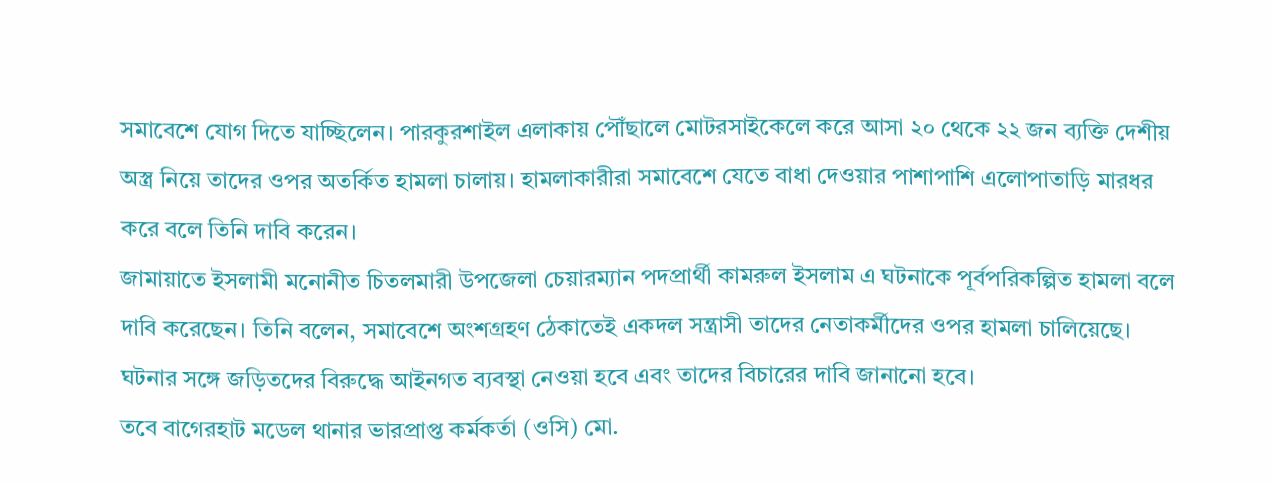সমাবেশে যোগ দিতে যাচ্ছিলেন। পারকুরশাইল এলাকায় পৌঁছালে মোটরসাইকেলে করে আসা ২০ থেকে ২২ জন ব্যক্তি দেশীয় অস্ত্র নিয়ে তাদের ওপর অতর্কিত হামলা চালায়। হামলাকারীরা সমাবেশে যেতে বাধা দেওয়ার পাশাপাশি এলোপাতাড়ি মারধর করে বলে তিনি দাবি করেন।
জামায়াতে ইসলামী মনোনীত চিতলমারী উপজেলা চেয়ারম্যান পদপ্রার্থী কামরুল ইসলাম এ ঘটনাকে পূর্বপরিকল্পিত হামলা বলে দাবি করেছেন। তিনি বলেন, সমাবেশে অংশগ্রহণ ঠেকাতেই একদল সন্ত্রাসী তাদের নেতাকর্মীদের ওপর হামলা চালিয়েছে। ঘটনার সঙ্গে জড়িতদের বিরুদ্ধে আইনগত ব্যবস্থা নেওয়া হবে এবং তাদের বিচারের দাবি জানানো হবে।
তবে বাগেরহাট মডেল থানার ভারপ্রাপ্ত কর্মকর্তা (ওসি) মো.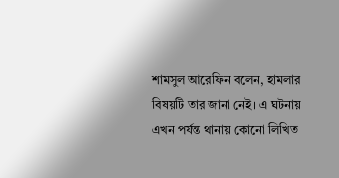শামসুল আরেফিন বলেন, হামলার বিষয়টি তার জানা নেই। এ ঘটনায় এখন পর্যন্ত থানায় কোনো লিখিত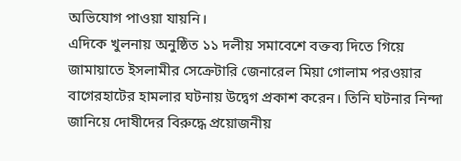অভিযোগ পাওয়া যায়নি।
এদিকে খুলনায় অনুষ্ঠিত ১১ দলীয় সমাবেশে বক্তব্য দিতে গিয়ে জামায়াতে ইসলামীর সেক্রেটারি জেনারেল মিয়া গোলাম পরওয়ার বাগেরহাটের হামলার ঘটনায় উদ্বেগ প্রকাশ করেন। তিনি ঘটনার নিন্দা জানিয়ে দোষীদের বিরুদ্ধে প্রয়োজনীয়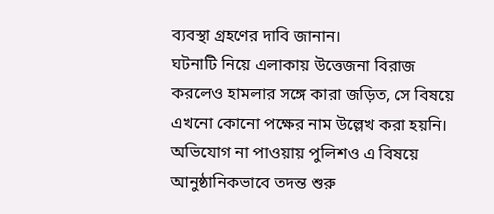ব্যবস্থা গ্রহণের দাবি জানান।
ঘটনাটি নিয়ে এলাকায় উত্তেজনা বিরাজ করলেও হামলার সঙ্গে কারা জড়িত, সে বিষয়ে এখনো কোনো পক্ষের নাম উল্লেখ করা হয়নি। অভিযোগ না পাওয়ায় পুলিশও এ বিষয়ে আনুষ্ঠানিকভাবে তদন্ত শুরু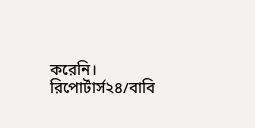করেনি।
রিপোর্টার্স২৪/বাবি